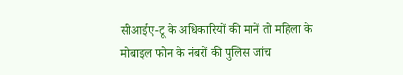सीआईए-टू के अधिकारियों की मानें तो महिला के मोबाइल फोन के नंबरों की पुलिस जांच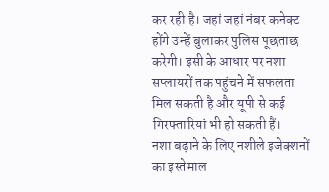कर रही है। जहां जहां नंबर कनेक्ट होंगे उन्हें बुलाकर पुलिस पूछताछ करेगी। इसी के आधार पर नशा सप्लायरों तक पहुंचने में सफलता मिल सकती है और यूपी से कई गिरफ्तारियां भी हो सकती हैं।
नशा बढ़ाने के लिए नशीले इजेक्शनों का इस्तेमाल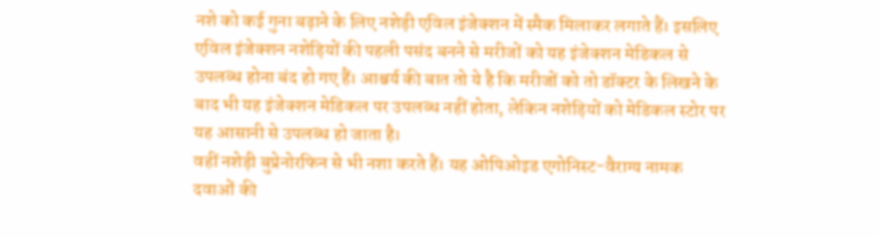नशे को कई गुना बढ़ाने के लिए नशेड़ी एविल इंजेक्शन में स्मैक मिलाकर लगाते हैं। इसलिए एविल इंजेक्शन नशेड़ियों की पहली पसंद बनने से मरीजों को यह इंजेक्शन मेडिकल से उपलब्ध होना बंद हो गए हैं। आश्चर्य की बात तो ये है कि मरीजों को तो डॉक्टर के लिखने के बाद भी यह इंजेक्शन मेडिकल पर उपलब्ध नहीं होता, लेकिन नशेड़ियों को मेडिकल स्टोर पर यह आसानी से उपलब्ध हो जाता है।
वहीं नशेड़ी बुप्रेनोरफिन से भी नशा करते हैं। यह ओपिओइड एगोनिस्ट-वैराग्य नामक दवाओं की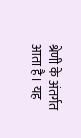श्रेणी के अंतर्गत आता है। यह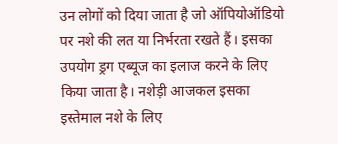उन लोगों को दिया जाता है जो ऑपियोऑडियो पर नशे की लत या निर्भरता रखते हैं। इसका उपयोग ड्रग एब्यूज का इलाज करने के लिए किया जाता है। नशेड़ी आजकल इसका इस्तेमाल नशे के लिए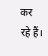कर रहे हैं।